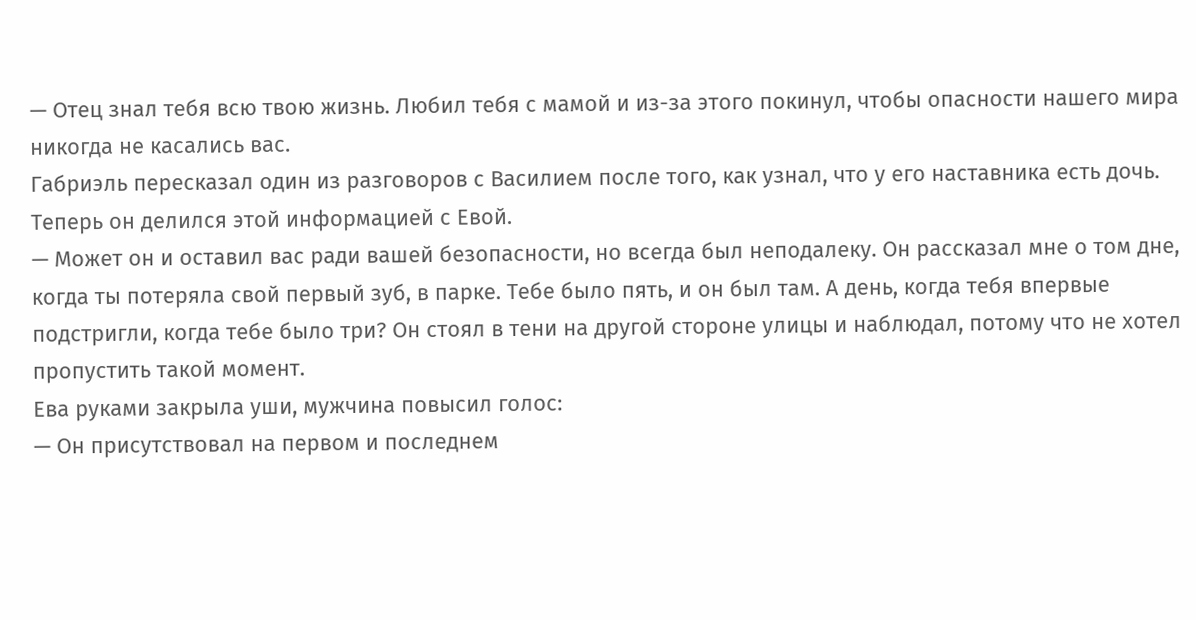— Отец знал тебя всю твою жизнь. Любил тебя с мамой и из-за этого покинул, чтобы опасности нашего мира никогда не касались вас.
Габриэль пересказал один из разговоров с Василием после того, как узнал, что у его наставника есть дочь. Теперь он делился этой информацией с Евой.
— Может он и оставил вас ради вашей безопасности, но всегда был неподалеку. Он рассказал мне о том дне, когда ты потеряла свой первый зуб, в парке. Тебе было пять, и он был там. А день, когда тебя впервые подстригли, когда тебе было три? Он стоял в тени на другой стороне улицы и наблюдал, потому что не хотел пропустить такой момент.
Ева руками закрыла уши, мужчина повысил голос:
— Он присутствовал на первом и последнем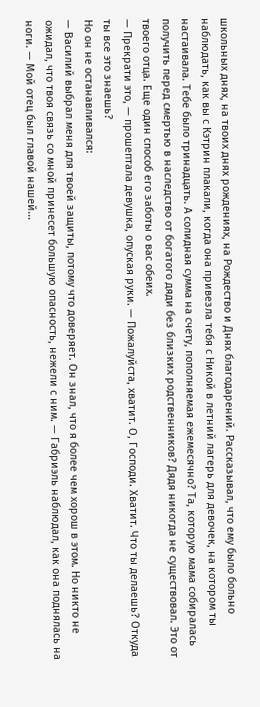школьных днях, на твоих днях рождениях, на Рождество и Днях благодарений. Рассказывал, что ему было больно наблюдать, как вы с Кэтрин плакали, когда она привезла тебя с Никой в летний лагерь для девочек, на котором ты настаивала. Тебе было тринадцать. А солидная сумма на счету, пополняемая ежемесячно? Та, которую мама собиралась получить перед смертью в наследство от богатого дяди без близких родственников? Дядя никогда не существовал. Это от твоего отца. Еще один способ его заботы о вас обеих.
— Прекрати это, — прошептала девушка, опуская руки. — Пожалуйста, хватит. О, Господи. Хватит. Что ты делаешь? Откуда ты все это знаешь?
Но он не останавливался:
— Василий выбрал меня для твоей защиты, потому что доверяет. Он знал, что я более чем хорош в этом. Но никто не ожидал, что твоя связь со мной принесет большую опасность, нежели с ним. — Габриэль наблюдал, как она поднялась на ноги. — Мой отец был главой нашей...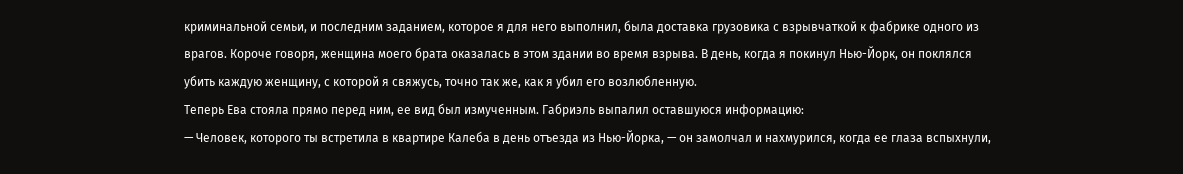криминальной семьи, и последним заданием, которое я для него выполнил, была доставка грузовика с взрывчаткой к фабрике одного из врагов. Короче говоря, женщина моего брата оказалась в этом здании во время взрыва. В день, когда я покинул Нью-Йорк, он поклялся убить каждую женщину, с которой я свяжусь, точно так же, как я убил его возлюбленную.
Теперь Ева стояла прямо перед ним, ее вид был измученным. Габриэль выпалил оставшуюся информацию:
— Человек, которого ты встретила в квартире Калеба в день отъезда из Нью-Йорка, — он замолчал и нахмурился, когда ее глаза вспыхнули,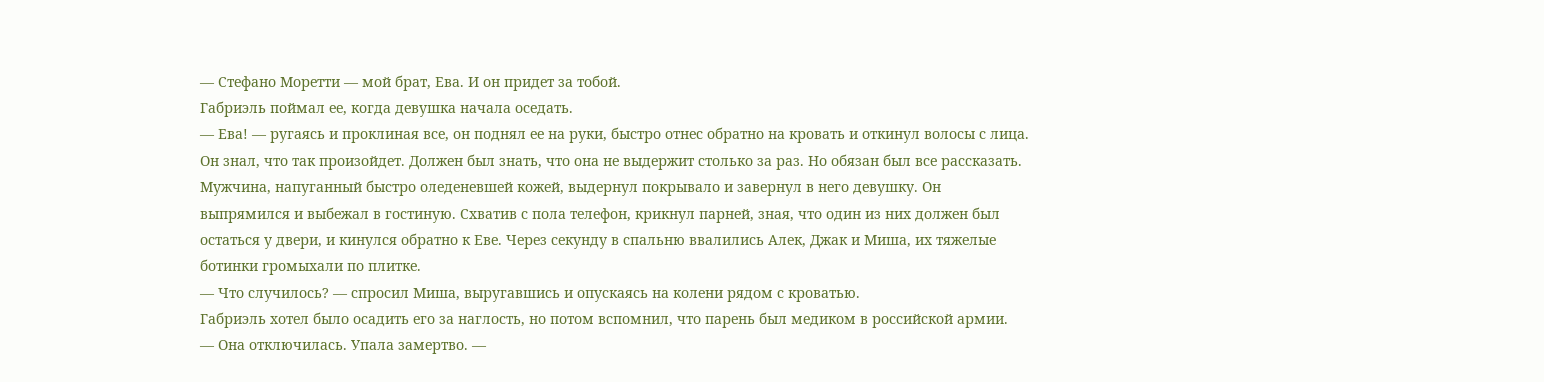— Стефано Моретти — мой брат, Ева. И он придет за тобой.
Габриэль поймал ее, когда девушка начала оседать.
— Ева! — ругаясь и проклиная все, он поднял ее на руки, быстро отнес обратно на кровать и откинул волосы с лица. Он знал, что так произойдет. Должен был знать, что она не выдержит столько за раз. Но обязан был все рассказать.
Мужчина, напуганный быстро оледеневшей кожей, выдернул покрывало и завернул в него девушку. Он выпрямился и выбежал в гостиную. Схватив с пола телефон, крикнул парней, зная, что один из них должен был остаться у двери, и кинулся обратно к Еве. Через секунду в спальню ввалились Алек, Джак и Миша, их тяжелые ботинки громыхали по плитке.
— Что случилось? — спросил Миша, выругавшись и опускаясь на колени рядом с кроватью.
Габриэль хотел было осадить его за наглость, но потом вспомнил, что парень был медиком в российской армии.
— Она отключилась. Упала замертво. —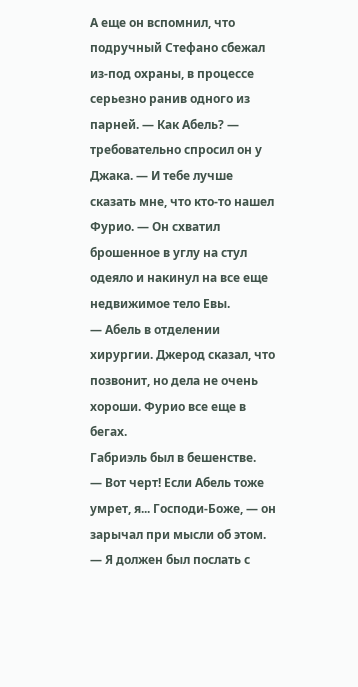А еще он вспомнил, что подручный Стефано сбежал из-под охраны, в процессе серьезно ранив одного из парней. — Как Абель? — требовательно спросил он у Джака. — И тебе лучше сказать мне, что кто-то нашел Фурио. — Он схватил брошенное в углу на стул одеяло и накинул на все еще недвижимое тело Евы.
— Абель в отделении хирургии. Джерод сказал, что позвонит, но дела не очень хороши. Фурио все еще в бегах.
Габриэль был в бешенстве.
— Вот черт! Если Абель тоже умрет, я... Господи-Боже, — он зарычал при мысли об этом. — Я должен был послать с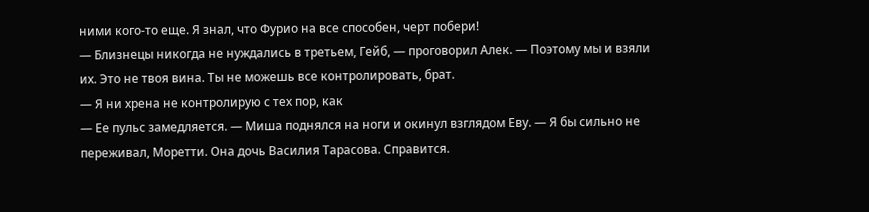ними кого-то еще. Я знал, что Фурио на все способен, черт побери!
— Близнецы никогда не нуждались в третьем, Гейб, — проговорил Алек. — Поэтому мы и взяли их. Это не твоя вина. Ты не можешь все контролировать, брат.
— Я ни хрена не контролирую с тех пор, как
— Ее пульс замедляется. — Миша поднялся на ноги и окинул взглядом Еву. — Я бы сильно не переживал, Моретти. Она дочь Василия Тарасова. Справится.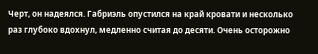Черт, он надеялся. Габриэль опустился на край кровати и несколько раз глубоко вдохнул, медленно считая до десяти. Очень осторожно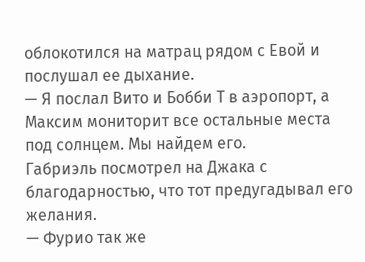облокотился на матрац рядом с Евой и послушал ее дыхание.
— Я послал Вито и Бобби Т в аэропорт, а Максим мониторит все остальные места под солнцем. Мы найдем его.
Габриэль посмотрел на Джака с благодарностью, что тот предугадывал его желания.
— Фурио так же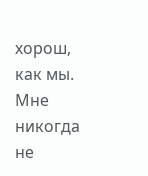хорош, как мы. Мне никогда не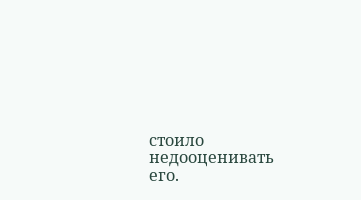стоило недооценивать его.